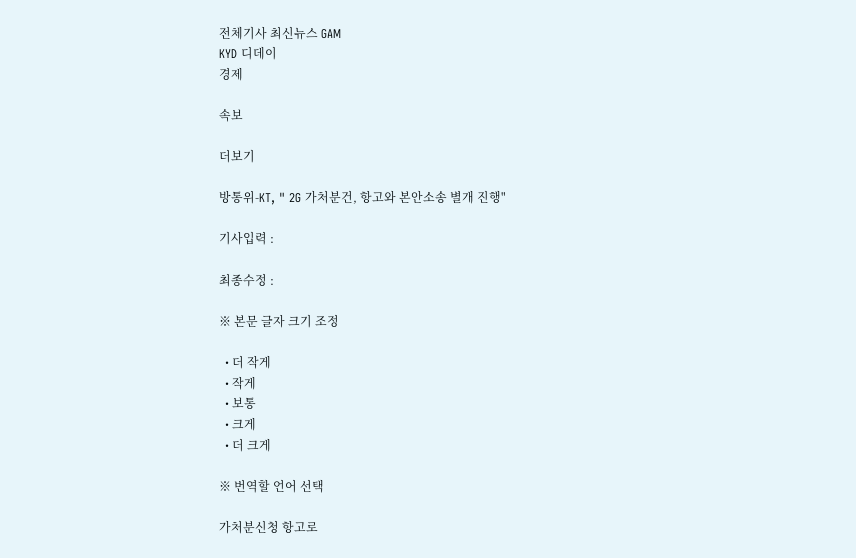전체기사 최신뉴스 GAM
KYD 디데이
경제

속보

더보기

방통위-KT, " 2G 가처분건, 항고와 본안소송 별개 진행"

기사입력 :

최종수정 :

※ 본문 글자 크기 조정

  • 더 작게
  • 작게
  • 보통
  • 크게
  • 더 크게

※ 번역할 언어 선택

가처분신청 항고로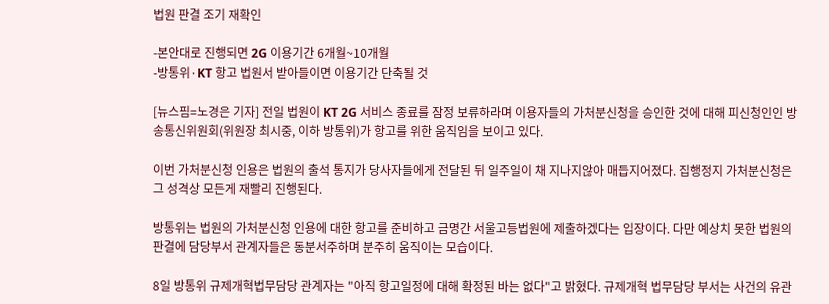법원 판결 조기 재확인

-본안대로 진행되면 2G 이용기간 6개월~10개월
-방통위·KT 항고 법원서 받아들이면 이용기간 단축될 것

[뉴스핌=노경은 기자] 전일 법원이 KT 2G 서비스 종료를 잠정 보류하라며 이용자들의 가처분신청을 승인한 것에 대해 피신청인인 방송통신위원회(위원장 최시중, 이하 방통위)가 항고를 위한 움직임을 보이고 있다.

이번 가처분신청 인용은 법원의 출석 통지가 당사자들에게 전달된 뒤 일주일이 채 지나지않아 매듭지어졌다. 집행정지 가처분신청은 그 성격상 모든게 재빨리 진행된다.

방통위는 법원의 가처분신청 인용에 대한 항고를 준비하고 금명간 서울고등법원에 제출하겠다는 입장이다. 다만 예상치 못한 법원의 판결에 담당부서 관계자들은 동분서주하며 분주히 움직이는 모습이다.

8일 방통위 규제개혁법무담당 관계자는 "아직 항고일정에 대해 확정된 바는 없다"고 밝혔다. 규제개혁 법무담당 부서는 사건의 유관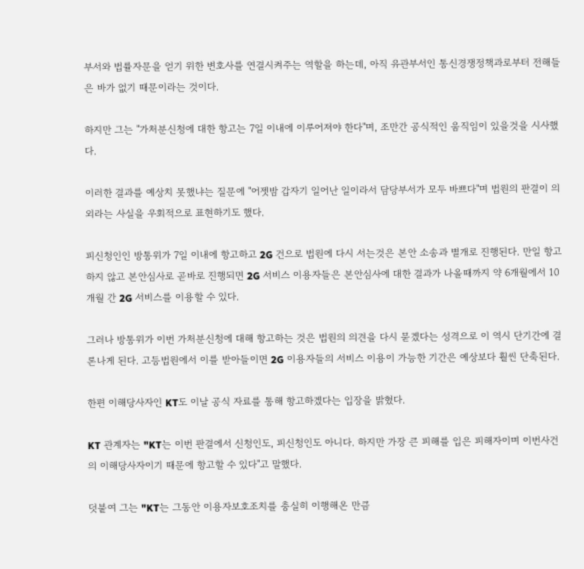부서와 법률자문을 얻기 위한 변호사를 연결시켜주는 역할을 하는데, 아직 유관부서인 통신경쟁정책과로부터 전해들은 바가 없기 때문이라는 것이다.

하지만 그는 "가처분신청에 대한 항고는 7일 이내에 이루어져야 한다"며, 조만간 공식적인 움직임이 있을것을 시사했다.

이러한 결과를 예상치 못했냐는 질문에 "어젯밤 갑자기 일어난 일이라서 담당부서가 모두 바쁘다"며 법원의 판결이 의외라는 사실을 우회적으로 표현하기도 했다.

피신청인인 방통위가 7일 이내에 항고하고 2G 건으로 법원에 다시 서는것은 본안 소송과 별개로 진행된다. 만일 항고하지 않고 본안심사로 곧바로 진행되면 2G 서비스 이용자들은 본안심사에 대한 결과가 나올때까지 약 6개월에서 10개월 간 2G 서비스를 이용할 수 있다.

그러나 방통위가 이번 가처분신청에 대해 항고하는 것은 법원의 의견을 다시 묻겠다는 성격으로 이 역시 단기간에 결론나게 된다. 고등법원에서 이를 받아들이면 2G 이용자들의 서비스 이용이 가능한 기간은 예상보다 훨씬 단축된다.

한편 이해당사자인 KT도 이날 공식 자료를 통해 항고하겠다는 입장을 밝혔다.

KT 관계자는 "KT는 이번 판결에서 신청인도, 피신청인도 아니다. 하지만 가장 큰 피해를 입은 피해자이며 이번사건의 이해당사자이기 때문에 항고할 수 있다"고 말했다.

덧붙여 그는 "KT는 그동안 이용자보호조치를 충실히 이행해온 만큼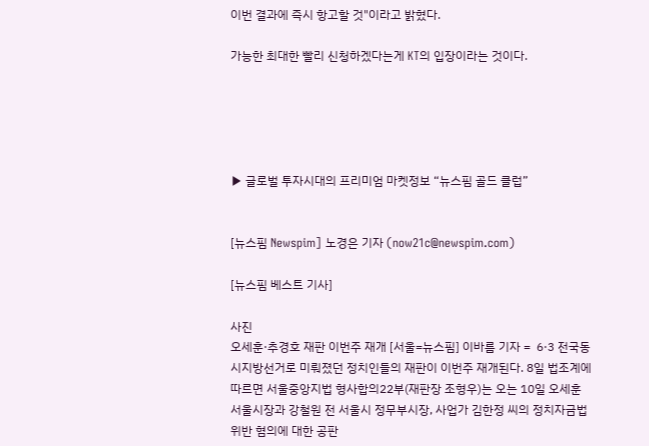이번 결과에 즉시 항고할 것"이라고 밝혔다.

가능한 최대한 빨리 신청하겠다는게 KT의 입장이라는 것이다.





▶ 글로벌 투자시대의 프리미엄 마켓정보 “뉴스핌 골드 클럽”


[뉴스핌 Newspim] 노경은 기자 (now21c@newspim.com)

[뉴스핌 베스트 기사]

사진
오세훈·추경호 재판 이번주 재개 [서울=뉴스핌] 이바름 기자 =  6·3 전국동시지방선거로 미뤄졌던 정치인들의 재판이 이번주 재개된다. 8일 법조계에 따르면 서울중앙지법 형사합의22부(재판장 조형우)는 오는 10일 오세훈 서울시장과 강철원 전 서울시 정무부시장, 사업가 김한정 씨의 정치자금법 위반 혐의에 대한 공판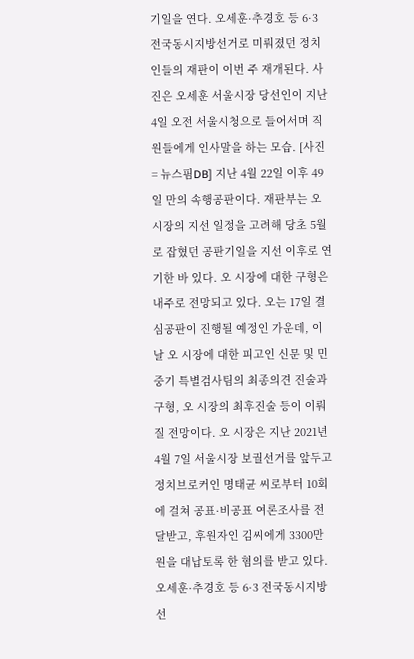기일을 연다. 오세훈·추경호 등 6·3 전국동시지방선거로 미뤄졌던 정치인들의 재판이 이번 주 재개된다. 사진은 오세훈 서울시장 당선인이 지난 4일 오전 서울시청으로 들어서며 직원들에게 인사말을 하는 모습. [사진 = 뉴스핌DB] 지난 4월 22일 이후 49일 만의 속행공판이다. 재판부는 오 시장의 지선 일정을 고려해 당초 5월로 잡혔던 공판기일을 지선 이후로 연기한 바 있다. 오 시장에 대한 구형은 내주로 전망되고 있다. 오는 17일 결심공판이 진행될 예정인 가운데, 이날 오 시장에 대한 피고인 신문 및 민중기 특별검사팀의 최종의견 진술과 구형, 오 시장의 최후진술 등이 이뤄질 전망이다. 오 시장은 지난 2021년 4월 7일 서울시장 보궐선거를 앞두고 정치브로커인 명태균 씨로부터 10회에 걸쳐 공표·비공표 여론조사를 전달받고, 후원자인 김씨에게 3300만 원을 대납토록 한 혐의를 받고 있다. 오세훈·추경호 등 6·3 전국동시지방선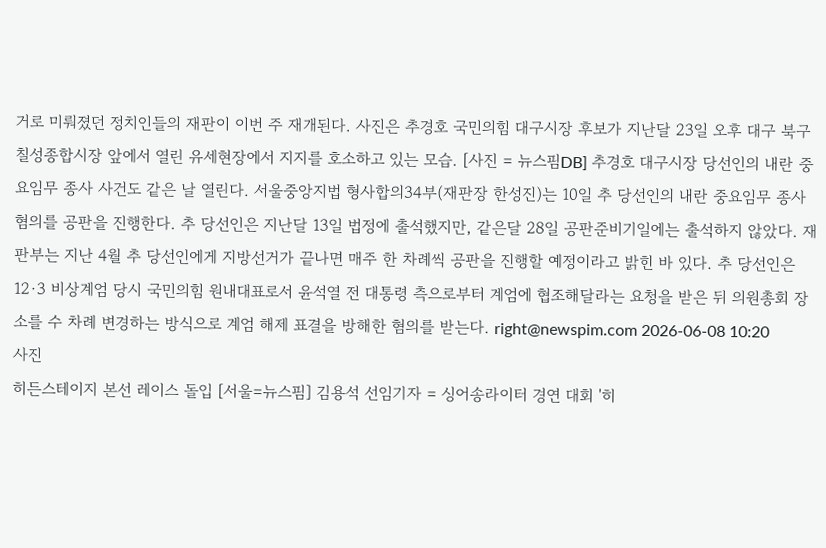거로 미뤄졌던 정치인들의 재판이 이번 주 재개된다. 사진은 추경호 국민의힘 대구시장 후보가 지난달 23일 오후 대구 북구 칠성종합시장 앞에서 열린 유세현장에서 지지를 호소하고 있는 모습. [사진 = 뉴스핌DB] 추경호 대구시장 당선인의 내란 중요임무 종사 사건도 같은 날 열린다. 서울중앙지법 형사합의34부(재판장 한성진)는 10일 추 당선인의 내란 중요임무 종사 혐의를 공판을 진행한다. 추 당선인은 지난달 13일 법정에 출석했지만, 같은달 28일 공판준비기일에는 출석하지 않았다. 재판부는 지난 4월 추 당선인에게 지방선거가 끝나면 매주 한 차례씩 공판을 진행할 예정이라고 밝힌 바 있다. 추 당선인은 12·3 비상계엄 당시 국민의힘 원내대표로서 윤석열 전 대통령 측으로부터 계엄에 협조해달라는 요청을 받은 뒤 의원총회 장소를 수 차례 변경하는 방식으로 계엄 해제 표결을 방해한 혐의를 받는다. right@newspim.com 2026-06-08 10:20
사진
히든스테이지 본선 레이스 돌입 [서울=뉴스핌] 김용석 선임기자 = 싱어송라이터 경연 대회 '히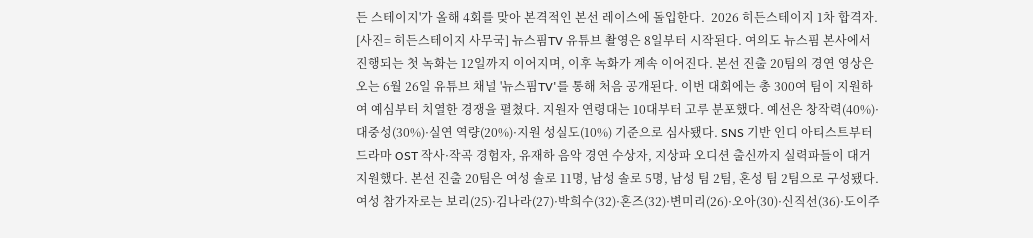든 스테이지'가 올해 4회를 맞아 본격적인 본선 레이스에 돌입한다.  2026 히든스테이지 1차 합격자. [사진= 히든스테이지 사무국] 뉴스핌TV 유튜브 촬영은 8일부터 시작된다. 여의도 뉴스핌 본사에서 진행되는 첫 녹화는 12일까지 이어지며, 이후 녹화가 계속 이어진다. 본선 진출 20팀의 경연 영상은 오는 6월 26일 유튜브 채널 '뉴스핌TV'를 통해 처음 공개된다. 이번 대회에는 총 300여 팀이 지원하여 예심부터 치열한 경쟁을 펼쳤다. 지원자 연령대는 10대부터 고루 분포했다. 예선은 창작력(40%)·대중성(30%)·실연 역량(20%)·지원 성실도(10%) 기준으로 심사됐다. SNS 기반 인디 아티스트부터 드라마 OST 작사·작곡 경험자, 유재하 음악 경연 수상자, 지상파 오디션 출신까지 실력파들이 대거 지원했다. 본선 진출 20팀은 여성 솔로 11명, 남성 솔로 5명, 남성 팀 2팀, 혼성 팀 2팀으로 구성됐다. 여성 참가자로는 보리(25)·김나라(27)·박희수(32)·혼즈(32)·변미리(26)·오아(30)·신직선(36)·도이주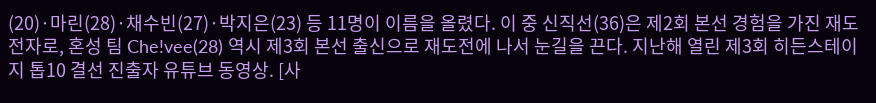(20)·마린(28)·채수빈(27)·박지은(23) 등 11명이 이름을 올렸다. 이 중 신직선(36)은 제2회 본선 경험을 가진 재도전자로, 혼성 팀 Che!vee(28) 역시 제3회 본선 출신으로 재도전에 나서 눈길을 끈다. 지난해 열린 제3회 히든스테이지 톱10 결선 진출자 유튜브 동영상. [사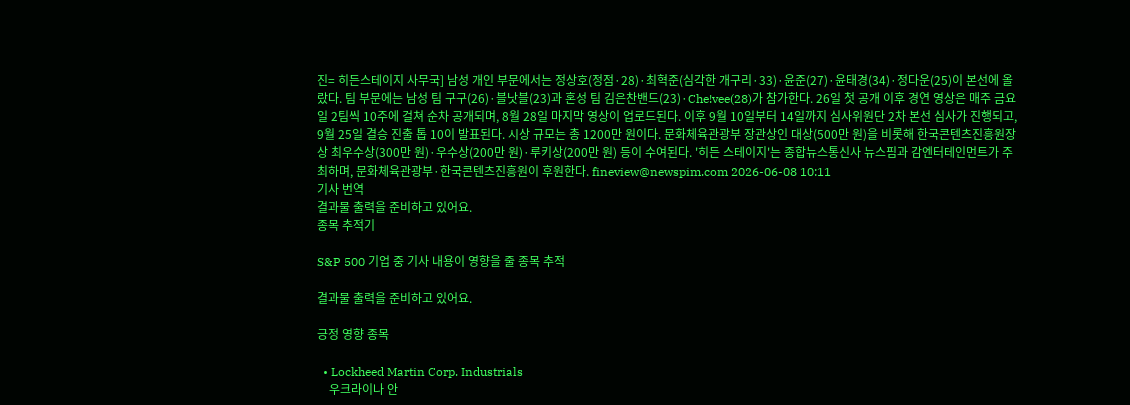진= 히든스테이지 사무국] 남성 개인 부문에서는 정상호(정점·28)·최혁준(심각한 개구리·33)·윤준(27)·윤태경(34)·정다운(25)이 본선에 올랐다. 팀 부문에는 남성 팀 구구(26)·블낫블(23)과 혼성 팀 김은찬밴드(23)·Che!vee(28)가 참가한다. 26일 첫 공개 이후 경연 영상은 매주 금요일 2팀씩 10주에 걸쳐 순차 공개되며, 8월 28일 마지막 영상이 업로드된다. 이후 9월 10일부터 14일까지 심사위원단 2차 본선 심사가 진행되고, 9월 25일 결승 진출 톱 10이 발표된다. 시상 규모는 총 1200만 원이다. 문화체육관광부 장관상인 대상(500만 원)을 비롯해 한국콘텐츠진흥원장상 최우수상(300만 원)·우수상(200만 원)·루키상(200만 원) 등이 수여된다. '히든 스테이지'는 종합뉴스통신사 뉴스핌과 감엔터테인먼트가 주최하며, 문화체육관광부·한국콘텐츠진흥원이 후원한다. fineview@newspim.com 2026-06-08 10:11
기사 번역
결과물 출력을 준비하고 있어요.
종목 추적기

S&P 500 기업 중 기사 내용이 영향을 줄 종목 추적

결과물 출력을 준비하고 있어요.

긍정 영향 종목

  • Lockheed Martin Corp. Industrials
    우크라이나 안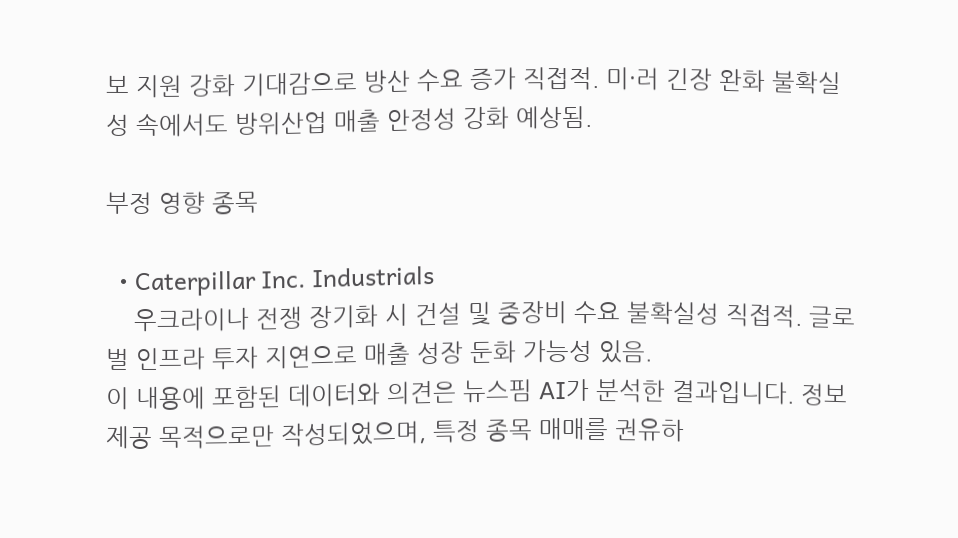보 지원 강화 기대감으로 방산 수요 증가 직접적. 미·러 긴장 완화 불확실성 속에서도 방위산업 매출 안정성 강화 예상됨.

부정 영향 종목

  • Caterpillar Inc. Industrials
    우크라이나 전쟁 장기화 시 건설 및 중장비 수요 불확실성 직접적. 글로벌 인프라 투자 지연으로 매출 성장 둔화 가능성 있음.
이 내용에 포함된 데이터와 의견은 뉴스핌 AI가 분석한 결과입니다. 정보 제공 목적으로만 작성되었으며, 특정 종목 매매를 권유하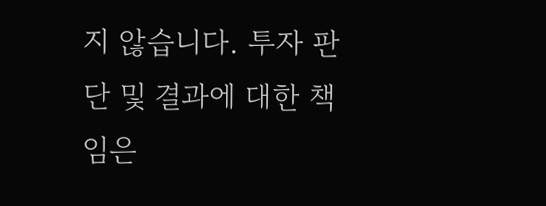지 않습니다. 투자 판단 및 결과에 대한 책임은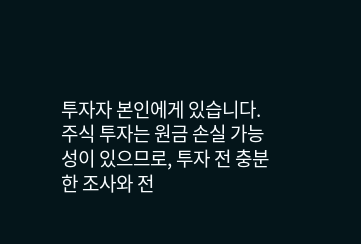투자자 본인에게 있습니다. 주식 투자는 원금 손실 가능성이 있으므로, 투자 전 충분한 조사와 전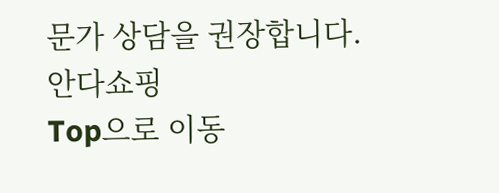문가 상담을 권장합니다.
안다쇼핑
Top으로 이동